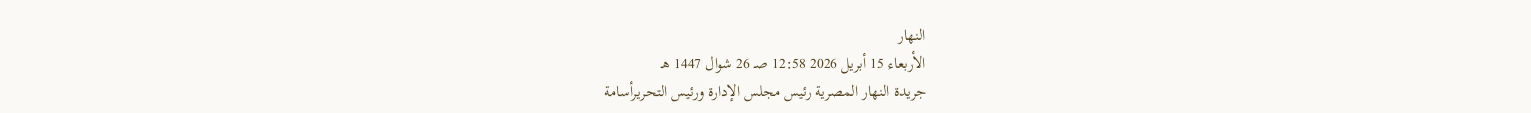النهار
الأربعاء 15 أبريل 2026 12:58 صـ 26 شوال 1447 هـ
جريدة النهار المصرية رئيس مجلس الإدارة ورئيس التحريرأسامة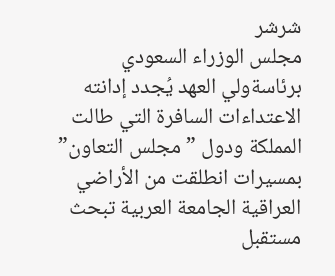شرشر
مجلس الوزراء السعودي برئاسةولي العهد يُجدد إدانته الاعتداءات السافرة التي طالت المملكة ودول ”مجلس التعاون” بمسيرات انطلقت من الأراضي العراقية الجامعة العربية تبحث مستقبل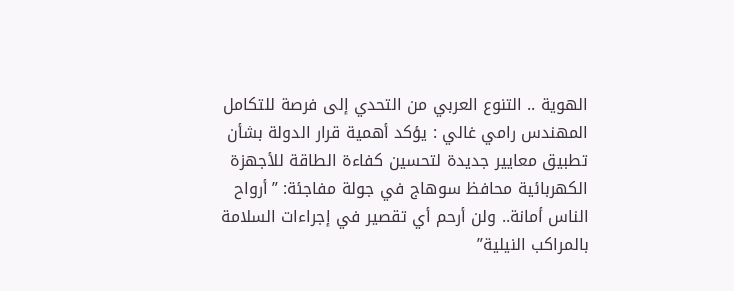الهوية .. التنوع العربي من التحدي إلى فرصة للتكامل المهندس رامي غالي : يؤكد أهمية قرار الدولة بشأن تطبيق معايير جديدة لتحسين كفاءة الطاقة للأجهزة الكهربائية محافظ سوهاج في جولة مفاجئة: ”أرواح الناس أمانة.. ولن أرحم أي تقصير في إجراءات السلامة بالمراكب النيلية”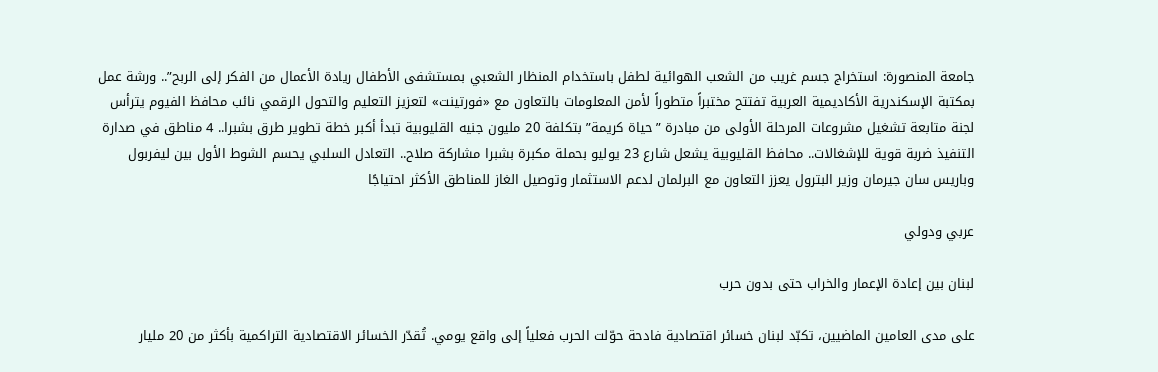جامعة المنصورة: استخراج جسم غريب من الشعب الهوائية لطفل باستخدام المنظار الشعبي بمستشفى الأطفال ريادة الأعمال من الفكر إلى الربح”.. ورشة عمل بمكتبة الإسكندرية الأكاديمية العربية تفتتح مختبراً متطوراً لأمن المعلومات بالتعاون مع «فورتينت» لتعزيز التعليم والتحول الرقمي نائب محافظ الفيوم يترأس لجنة متابعة تشغيل مشروعات المرحلة الأولى من مبادرة ”حياة كريمة” بتكلفة 20 مليون جنيه القليوبية تبدأ أكبر خطة تطوير طرق بشبرا.. 4 مناطق في صدارة التنفيذ ضربة قوية للإشغالات.. محافظ القليوبية يشعل شارع 23 يوليو بحملة مكبرة بشبرا مشاركة صلاح.. التعادل السلبي يحسم الشوط الأول بين ليفربول وباريس سان جيرمان وزير البترول يعزز التعاون مع البرلمان لدعم الاستثمار وتوصيل الغاز للمناطق الأكثر احتياجًا

عربي ودولي

لبنان بين إعادة الإعمار والخراب حتى بدون حرب

على مدى العامين الماضيين، تكبّد لبنان خسائر اقتصادية فادحة حوّلت الحرب فعلياً إلى واقع يومي. تُقدّر الخسائر الاقتصادية التراكمية بأكثر من 20 مليار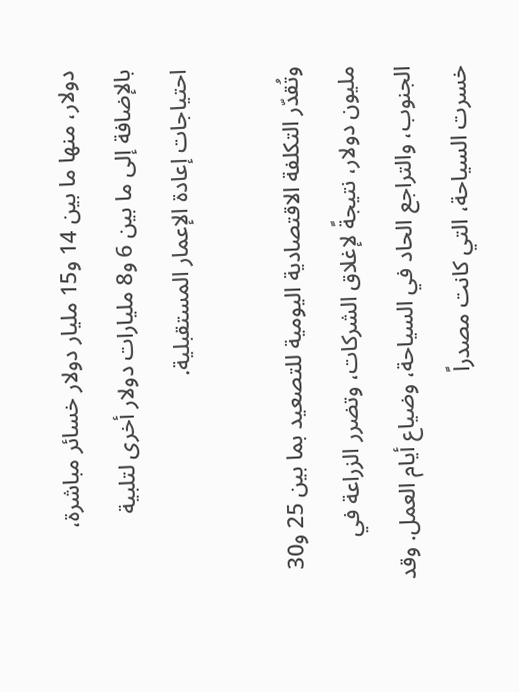دولار، منها ما بين 14 و15 مليار دولار خسائر مباشرة، بالإضافة إلى ما بين 6 و8 مليارات دولار أخرى لتلبية احتياجات إعادة الإعمار المستقبلية.

وتُقدّر التكلفة الاقتصادية اليومية للتصعيد بما بين 25 و30 مليون دولار، نتيجةً لإغلاق الشركات، وتضرر الزراعة في الجنوب، والتراجع الحاد في السياحة، وضياع أيام العمل. وقد خسرت السياحة، التي كانت مصدراً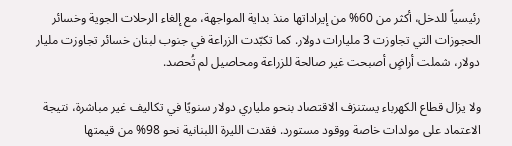رئيسياً للدخل، أكثر من 60% من إيراداتها منذ بداية المواجهة، مع إلغاء الرحلات الجوية وخسائر الحجوزات التي تجاوزت 3 مليارات دولار. كما تكبّدت الزراعة في جنوب لبنان خسائر تجاوزت مليار دولار، شملت أراضٍ أصبحت غير صالحة للزراعة ومحاصيل لم تُحصد.

ولا يزال قطاع الكهرباء يستنزف الاقتصاد بنحو ملياري دولار سنويًا في تكاليف غير مباشرة، نتيجة الاعتماد على مولدات خاصة ووقود مستورد. فقدت الليرة اللبنانية نحو 98% من قيمتها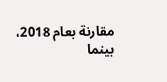مقارنة بعام 2018، بينما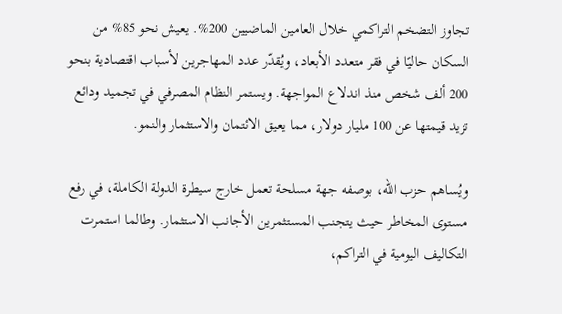تجاوز التضخم التراكمي خلال العامين الماضيين 200%. يعيش نحو 85% من السكان حاليًا في فقر متعدد الأبعاد، ويُقدّر عدد المهاجرين لأسباب اقتصادية بنحو 200 ألف شخص منذ اندلاع المواجهة. ويستمر النظام المصرفي في تجميد ودائع تزيد قيمتها عن 100 مليار دولار، مما يعيق الائتمان والاستثمار والنمو.

ويُساهم حزب الله، بوصفه جهة مسلحة تعمل خارج سيطرة الدولة الكاملة، في رفع مستوى المخاطر حيث يتجنب المستثمرين الأجانب الاستثمار. وطالما استمرت التكاليف اليومية في التراكم،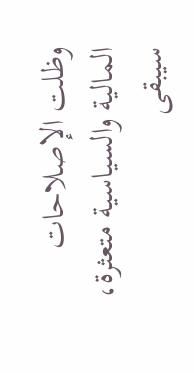وظلت الإصلاحات المالية والسياسية متعثرة، سيبقى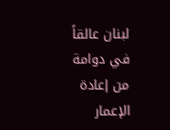لبنان عالقاً في دوامة من إعادة الإعمار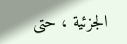الجزئية ، حتى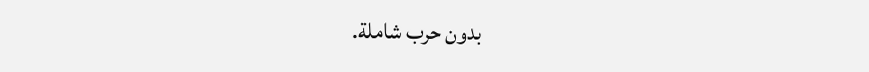بدون حرب شاملة.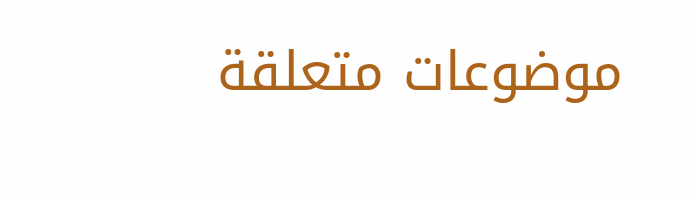موضوعات متعلقة